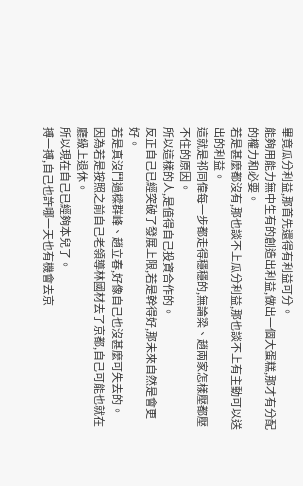畢竟瓜分利益,那首先還得有利益可分。
能夠用能力無中生有的創造出利益,做出一個大蛋糕,那才有分配的權力和必要。
若是甚麼都沒有,那也談不上瓜分利益,那也談不上有主動可以送出的利益。
這就是祁同偉每一步都走得穩穩的,無論梁、趙兩家怎樣壓都壓不住的原因。
所以這樣的人,是值得自己投資合作的。
反正自己已經突破了發展上限,若是幹得好,那未來自然是會更好。
若是真沒鬥過樑群峰、趙立春,好像自己也沒甚麼可失去的。
因為若是按照之前自己老領導林國材去了京都,自己可能也就在廳級上退休。
所以現在自己已經夠本兒了。
搏一搏,自己也許哪一天也有機會去京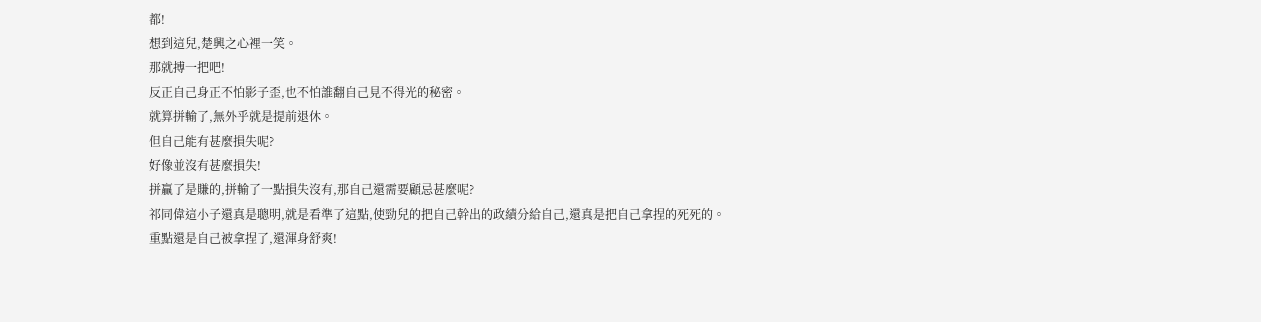都!
想到這兒,楚興之心裡一笑。
那就搏一把吧!
反正自己身正不怕影子歪,也不怕誰翻自己見不得光的秘密。
就算拼輸了,無外乎就是提前退休。
但自己能有甚麼損失呢?
好像並沒有甚麼損失!
拼贏了是賺的,拼輸了一點損失沒有,那自己還需要顧忌甚麼呢?
祁同偉這小子還真是聰明,就是看準了這點,使勁兒的把自己幹出的政績分給自己,還真是把自己拿捏的死死的。
重點還是自己被拿捏了,還渾身舒爽!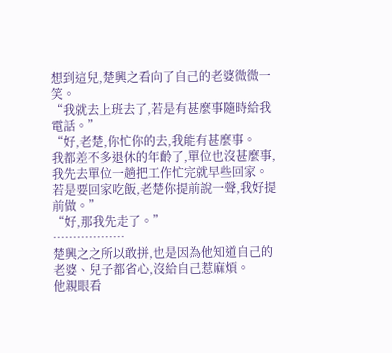想到這兒,楚興之看向了自己的老婆微微一笑。
“我就去上班去了,若是有甚麼事隨時給我電話。”
“好,老楚,你忙你的去,我能有甚麼事。
我都差不多退休的年齡了,單位也沒甚麼事,我先去單位一趟把工作忙完就早些回家。
若是要回家吃飯,老楚你提前說一聲,我好提前做。”
“好,那我先走了。”
………………
楚興之之所以敢拼,也是因為他知道自己的老婆、兒子都省心,沒給自己惹麻煩。
他親眼看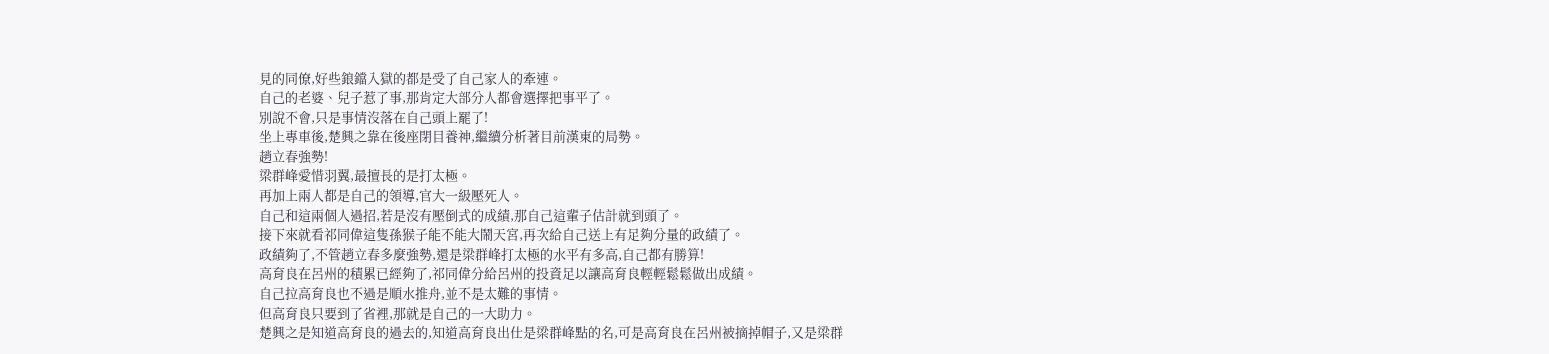見的同僚,好些鋃鐺入獄的都是受了自己家人的牽連。
自己的老婆、兒子惹了事,那肯定大部分人都會選擇把事平了。
別說不會,只是事情沒落在自己頭上罷了!
坐上專車後,楚興之靠在後座閉目養神,繼續分析著目前漢東的局勢。
趙立春強勢!
梁群峰愛惜羽翼,最擅長的是打太極。
再加上兩人都是自己的領導,官大一級壓死人。
自己和這兩個人過招,若是沒有壓倒式的成績,那自己這輩子估計就到頭了。
接下來就看祁同偉這隻孫猴子能不能大鬧天宮,再次給自己送上有足夠分量的政績了。
政績夠了,不管趙立春多麼強勢,還是梁群峰打太極的水平有多高,自己都有勝算!
高育良在呂州的積累已經夠了,祁同偉分給呂州的投資足以讓高育良輕輕鬆鬆做出成績。
自己拉高育良也不過是順水推舟,並不是太難的事情。
但高育良只要到了省裡,那就是自己的一大助力。
楚興之是知道高育良的過去的,知道高育良出仕是梁群峰點的名,可是高育良在呂州被摘掉帽子,又是梁群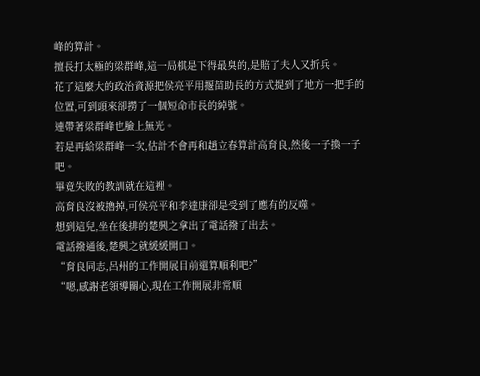峰的算計。
擅長打太極的梁群峰,這一局棋是下得最臭的,是賠了夫人又折兵。
花了這麼大的政治資源把侯亮平用揠苗助長的方式提到了地方一把手的位置,可到頭來卻撈了一個短命市長的綽號。
連帶著梁群峰也臉上無光。
若是再給梁群峰一次,估計不會再和趙立春算計高育良,然後一子換一子吧。
畢竟失敗的教訓就在這裡。
高育良沒被擼掉,可侯亮平和李達康卻是受到了應有的反噬。
想到這兒,坐在後排的楚興之拿出了電話撥了出去。
電話撥通後,楚興之就緩緩開口。
“育良同志,呂州的工作開展目前還算順利吧?”
“嗯,感謝老領導關心,現在工作開展非常順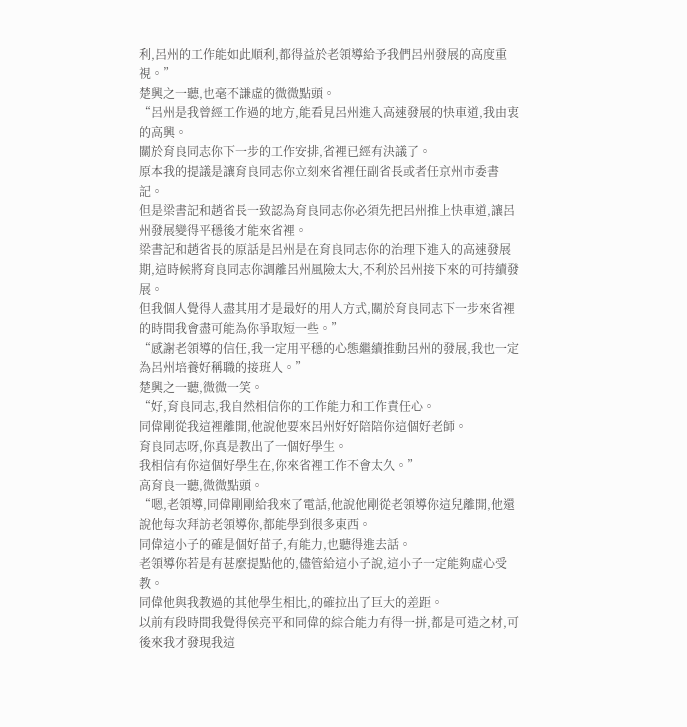利,呂州的工作能如此順利,都得益於老領導給予我們呂州發展的高度重視。”
楚興之一聽,也毫不謙虛的微微點頭。
“呂州是我曾經工作過的地方,能看見呂州進入高速發展的快車道,我由衷的高興。
關於育良同志你下一步的工作安排,省裡已經有決議了。
原本我的提議是讓育良同志你立刻來省裡任副省長或者任京州市委書記。
但是梁書記和趙省長一致認為育良同志你必須先把呂州推上快車道,讓呂州發展變得平穩後才能來省裡。
梁書記和趙省長的原話是呂州是在育良同志你的治理下進入的高速發展期,這時候將育良同志你調離呂州風險太大,不利於呂州接下來的可持續發展。
但我個人覺得人盡其用才是最好的用人方式,關於育良同志下一步來省裡的時間我會盡可能為你爭取短一些。”
“感謝老領導的信任,我一定用平穩的心態繼續推動呂州的發展,我也一定為呂州培養好稱職的接班人。”
楚興之一聽,微微一笑。
“好,育良同志,我自然相信你的工作能力和工作責任心。
同偉剛從我這裡離開,他說他要來呂州好好陪陪你這個好老師。
育良同志呀,你真是教出了一個好學生。
我相信有你這個好學生在,你來省裡工作不會太久。”
高育良一聽,微微點頭。
“嗯,老領導,同偉剛剛給我來了電話,他說他剛從老領導你這兒離開,他還說他每次拜訪老領導你,都能學到很多東西。
同偉這小子的確是個好苗子,有能力,也聽得進去話。
老領導你若是有甚麼提點他的,儘管給這小子說,這小子一定能夠虛心受教。
同偉他與我教過的其他學生相比,的確拉出了巨大的差距。
以前有段時間我覺得侯亮平和同偉的綜合能力有得一拼,都是可造之材,可後來我才發現我這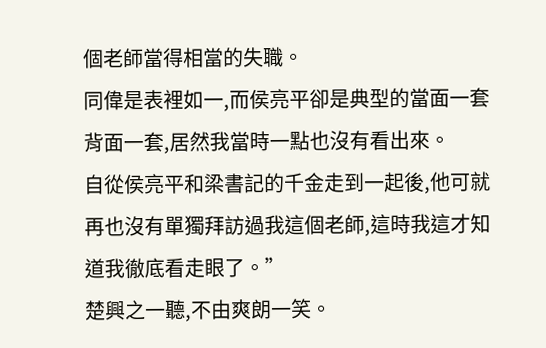個老師當得相當的失職。
同偉是表裡如一,而侯亮平卻是典型的當面一套背面一套,居然我當時一點也沒有看出來。
自從侯亮平和梁書記的千金走到一起後,他可就再也沒有單獨拜訪過我這個老師,這時我這才知道我徹底看走眼了。”
楚興之一聽,不由爽朗一笑。